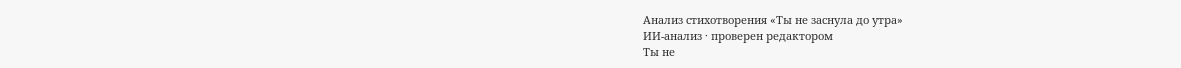Анализ стихотворения «Ты не заснула до утра»
ИИ-анализ · проверен редактором
Ты не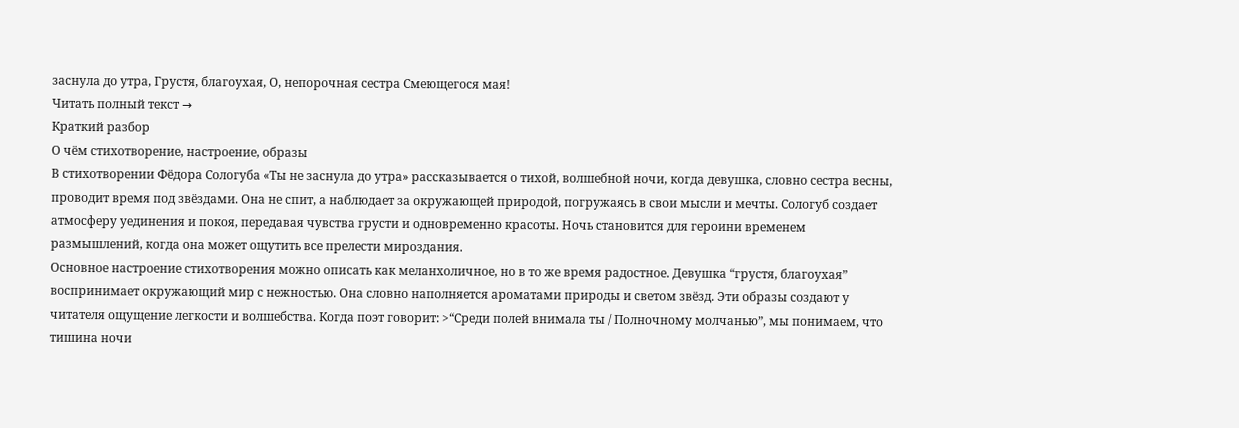заснула до утра, Грустя, благоухая, О, непорочная сестра Смеющегося мая!
Читать полный текст →
Краткий разбор
О чём стихотворение, настроение, образы
В стихотворении Фёдора Сологуба «Ты не заснула до утра» рассказывается о тихой, волшебной ночи, когда девушка, словно сестра весны, проводит время под звёздами. Она не спит, а наблюдает за окружающей природой, погружаясь в свои мысли и мечты. Сологуб создает атмосферу уединения и покоя, передавая чувства грусти и одновременно красоты. Ночь становится для героини временем размышлений, когда она может ощутить все прелести мироздания.
Основное настроение стихотворения можно описать как меланхоличное, но в то же время радостное. Девушка “грустя, благоухая” воспринимает окружающий мир с нежностью. Она словно наполняется ароматами природы и светом звёзд. Эти образы создают у читателя ощущение легкости и волшебства. Когда поэт говорит: >“Среди полей внимала ты / Полночному молчанью”, мы понимаем, что тишина ночи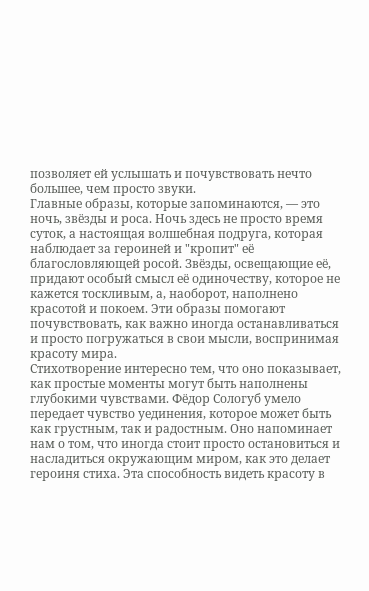позволяет ей услышать и почувствовать нечто большее, чем просто звуки.
Главные образы, которые запоминаются, — это ночь, звёзды и роса. Ночь здесь не просто время суток, а настоящая волшебная подруга, которая наблюдает за героиней и "кропит" её благословляющей росой. Звёзды, освещающие её, придают особый смысл её одиночеству, которое не кажется тоскливым, а, наоборот, наполнено красотой и покоем. Эти образы помогают почувствовать, как важно иногда останавливаться и просто погружаться в свои мысли, воспринимая красоту мира.
Стихотворение интересно тем, что оно показывает, как простые моменты могут быть наполнены глубокими чувствами. Фёдор Сологуб умело передает чувство уединения, которое может быть как грустным, так и радостным. Оно напоминает нам о том, что иногда стоит просто остановиться и насладиться окружающим миром, как это делает героиня стиха. Эта способность видеть красоту в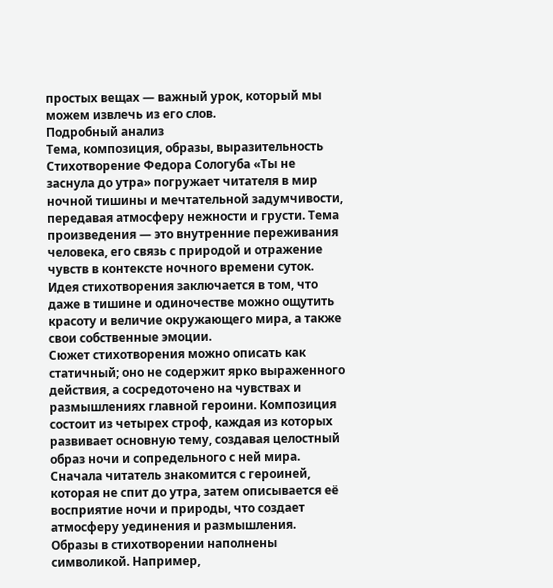простых вещах — важный урок, который мы можем извлечь из его слов.
Подробный анализ
Тема, композиция, образы, выразительность
Стихотворение Федора Сологуба «Ты не заснула до утра» погружает читателя в мир ночной тишины и мечтательной задумчивости, передавая атмосферу нежности и грусти. Тема произведения — это внутренние переживания человека, его связь с природой и отражение чувств в контексте ночного времени суток. Идея стихотворения заключается в том, что даже в тишине и одиночестве можно ощутить красоту и величие окружающего мира, а также свои собственные эмоции.
Сюжет стихотворения можно описать как статичный; оно не содержит ярко выраженного действия, а сосредоточено на чувствах и размышлениях главной героини. Композиция состоит из четырех строф, каждая из которых развивает основную тему, создавая целостный образ ночи и сопредельного с ней мира. Сначала читатель знакомится с героиней, которая не спит до утра, затем описывается её восприятие ночи и природы, что создает атмосферу уединения и размышления.
Образы в стихотворении наполнены символикой. Например,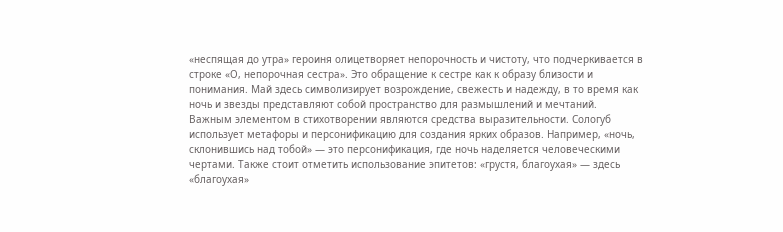«неспящая до утра» героиня олицетворяет непорочность и чистоту, что подчеркивается в строке «О, непорочная сестра». Это обращение к сестре как к образу близости и понимания. Май здесь символизирует возрождение, свежесть и надежду, в то время как ночь и звезды представляют собой пространство для размышлений и мечтаний.
Важным элементом в стихотворении являются средства выразительности. Сологуб использует метафоры и персонификацию для создания ярких образов. Например, «ночь, склонившись над тобой» — это персонификация, где ночь наделяется человеческими чертами. Также стоит отметить использование эпитетов: «грустя, благоухая» — здесь «благоухая»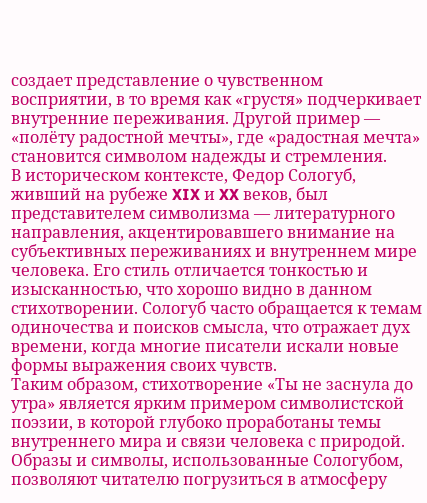создает представление о чувственном восприятии, в то время как «грустя» подчеркивает внутренние переживания. Другой пример — «полёту радостной мечты», где «радостная мечта» становится символом надежды и стремления.
В историческом контексте, Федор Сологуб, живший на рубеже XIX и XX веков, был представителем символизма — литературного направления, акцентировавшего внимание на субъективных переживаниях и внутреннем мире человека. Его стиль отличается тонкостью и изысканностью, что хорошо видно в данном стихотворении. Сологуб часто обращается к темам одиночества и поисков смысла, что отражает дух времени, когда многие писатели искали новые формы выражения своих чувств.
Таким образом, стихотворение «Ты не заснула до утра» является ярким примером символистской поэзии, в которой глубоко проработаны темы внутреннего мира и связи человека с природой. Образы и символы, использованные Сологубом, позволяют читателю погрузиться в атмосферу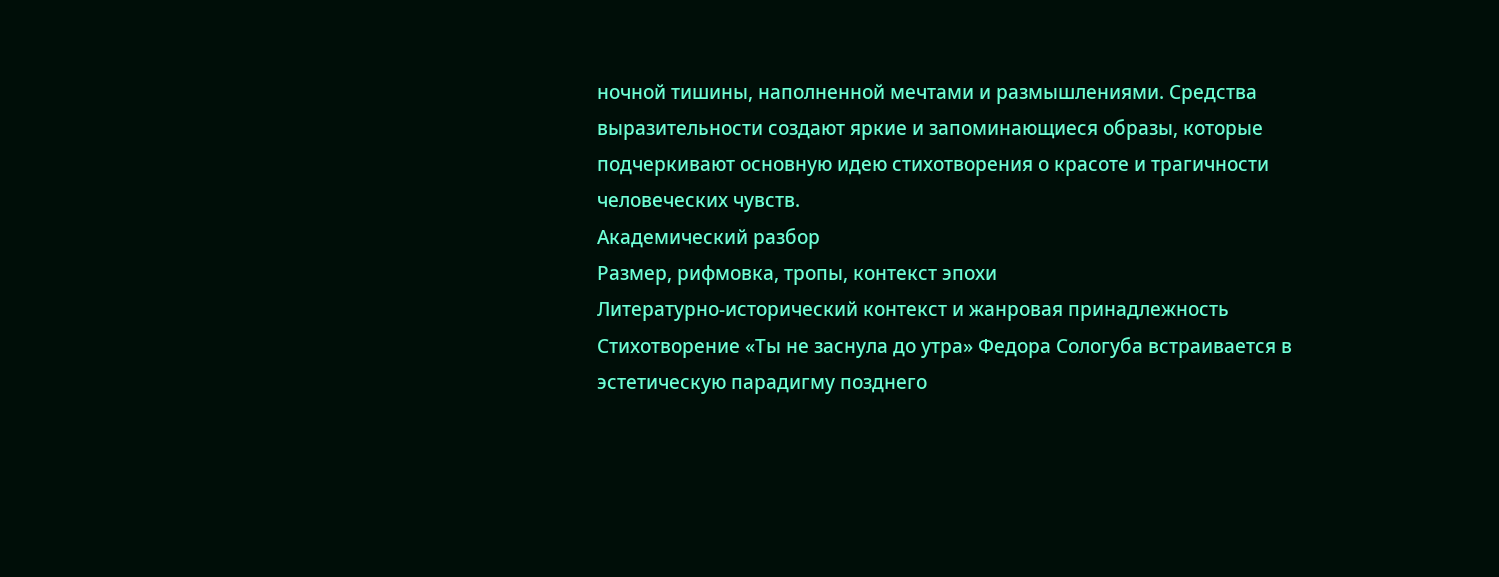ночной тишины, наполненной мечтами и размышлениями. Средства выразительности создают яркие и запоминающиеся образы, которые подчеркивают основную идею стихотворения о красоте и трагичности человеческих чувств.
Академический разбор
Размер, рифмовка, тропы, контекст эпохи
Литературно-исторический контекст и жанровая принадлежность
Стихотворение «Ты не заснула до утра» Федора Сологуба встраивается в эстетическую парадигму позднего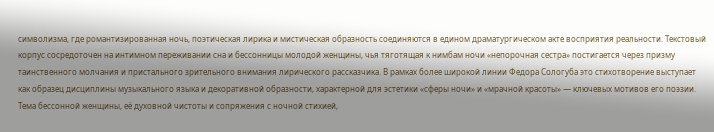символизма, где романтизированная ночь, поэтическая лирика и мистическая образность соединяются в едином драматургическом акте восприятия реальности. Текстовый корпус сосредоточен на интимном переживании сна и бессонницы молодой женщины, чья тяготящая к нимбам ночи «непорочная сестра» постигается через призму таинственного молчания и пристального зрительного внимания лирического рассказчика. В рамках более широкой линии Федора Сологуба это стихотворение выступает как образец дисциплины музыкального языка и декоративной образности, характерной для эстетики «сферы ночи» и «мрачной красоты» — ключевых мотивов его поэзии. Тема бессонной женщины, её духовной чистоты и сопряжения с ночной стихией,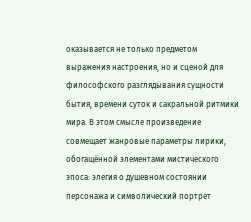оказывается не только предметом выражения настроения, но и сценой для философского разглядывания сущности бытия, времени суток и сакральной ритмики мира. В этом смысле произведение совмещает жанровые параметры лирики, обогащённой элементами мистического эпоса: элегия о душевном состоянии персонажа и символический портрет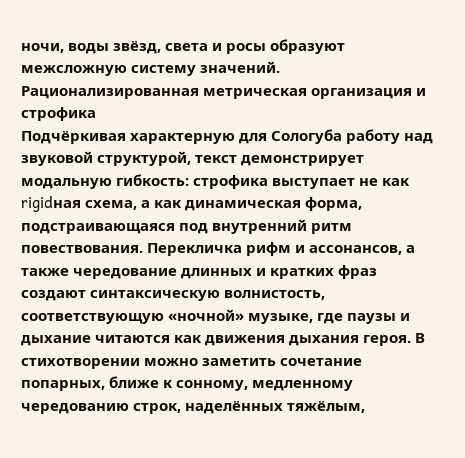ночи, воды звёзд, света и росы образуют межсложную систему значений.
Рационализированная метрическая организация и строфика
Подчёркивая характерную для Сологуба работу над звуковой структурой, текст демонстрирует модальную гибкость: строфика выступает не как rigidная схема, а как динамическая форма, подстраивающаяся под внутренний ритм повествования. Перекличка рифм и ассонансов, а также чередование длинных и кратких фраз создают синтаксическую волнистость, соответствующую «ночной» музыке, где паузы и дыхание читаются как движения дыхания героя. В стихотворении можно заметить сочетание попарных, ближе к сонному, медленному чередованию строк, наделённых тяжёлым,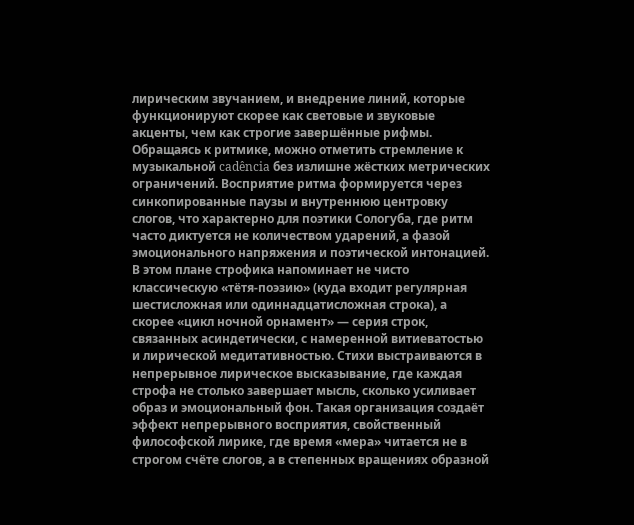лирическим звучанием, и внедрение линий, которые функционируют скорее как световые и звуковые акценты, чем как строгие завершённые рифмы.
Обращаясь к ритмике, можно отметить стремление к музыкальной cadência без излишне жёстких метрических ограничений. Восприятие ритма формируется через синкопированные паузы и внутреннюю центровку слогов, что характерно для поэтики Сологуба, где ритм часто диктуется не количеством ударений, а фазой эмоционального напряжения и поэтической интонацией. В этом плане строфика напоминает не чисто классическую «тётя-поэзию» (куда входит регулярная шестисложная или одиннадцатисложная строка), а скорее «цикл ночной орнамент» — серия строк, связанных асиндетически, с намеренной витиеватостью и лирической медитативностью. Стихи выстраиваются в непрерывное лирическое высказывание, где каждая строфа не столько завершает мысль, сколько усиливает образ и эмоциональный фон. Такая организация создаёт эффект непрерывного восприятия, свойственный философской лирике, где время «мера» читается не в строгом счёте слогов, а в степенных вращениях образной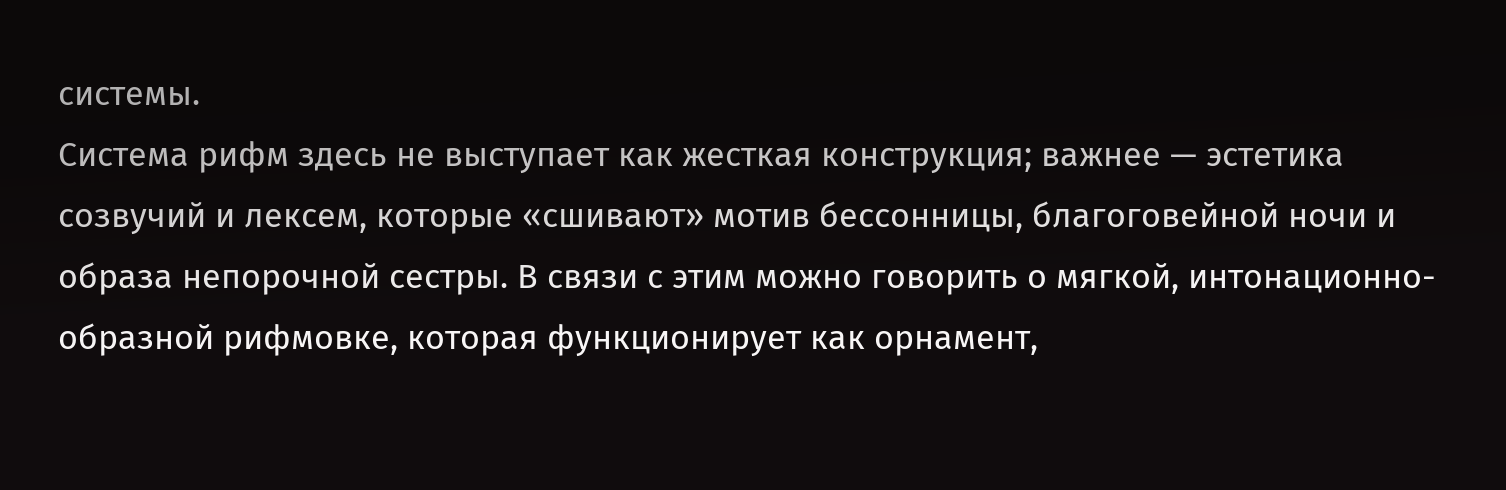системы.
Система рифм здесь не выступает как жесткая конструкция; важнее — эстетика созвучий и лексем, которые «сшивают» мотив бессонницы, благоговейной ночи и образа непорочной сестры. В связи с этим можно говорить о мягкой, интонационно-образной рифмовке, которая функционирует как орнамент,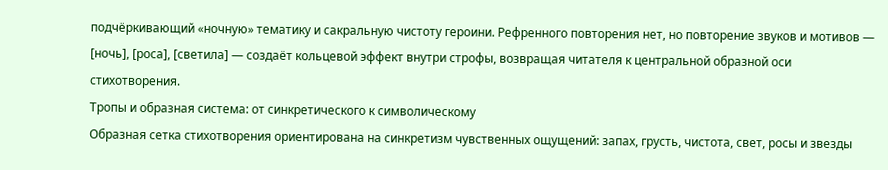подчёркивающий «ночную» тематику и сакральную чистоту героини. Рефренного повторения нет, но повторение звуков и мотивов — [ночь], [роса], [светила] — создаёт кольцевой эффект внутри строфы, возвращая читателя к центральной образной оси стихотворения.
Тропы и образная система: от синкретического к символическому
Образная сетка стихотворения ориентирована на синкретизм чувственных ощущений: запах, грусть, чистота, свет, росы и звезды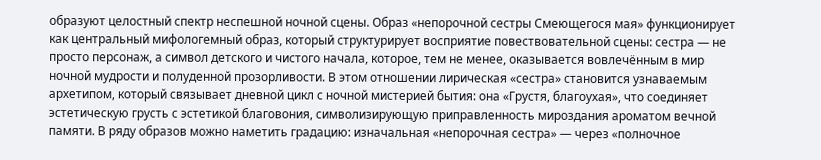образуют целостный спектр неспешной ночной сцены. Образ «непорочной сестры Смеющегося мая» функционирует как центральный мифологемный образ, который структурирует восприятие повествовательной сцены: сестра — не просто персонаж, а символ детского и чистого начала, которое, тем не менее, оказывается вовлечённым в мир ночной мудрости и полуденной прозорливости. В этом отношении лирическая «сестра» становится узнаваемым архетипом, который связывает дневной цикл с ночной мистерией бытия: она «Грустя, благоухая», что соединяет эстетическую грусть с эстетикой благовония, символизирующую приправленность мироздания ароматом вечной памяти. В ряду образов можно наметить градацию: изначальная «непорочная сестра» — через «полночное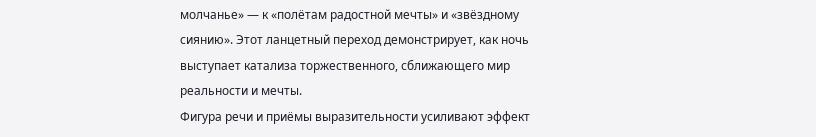молчанье» — к «полётам радостной мечты» и «звёздному сиянию». Этот ланцетный переход демонстрирует, как ночь выступает катализа торжественного, сближающего мир реальности и мечты.
Фигура речи и приёмы выразительности усиливают эффект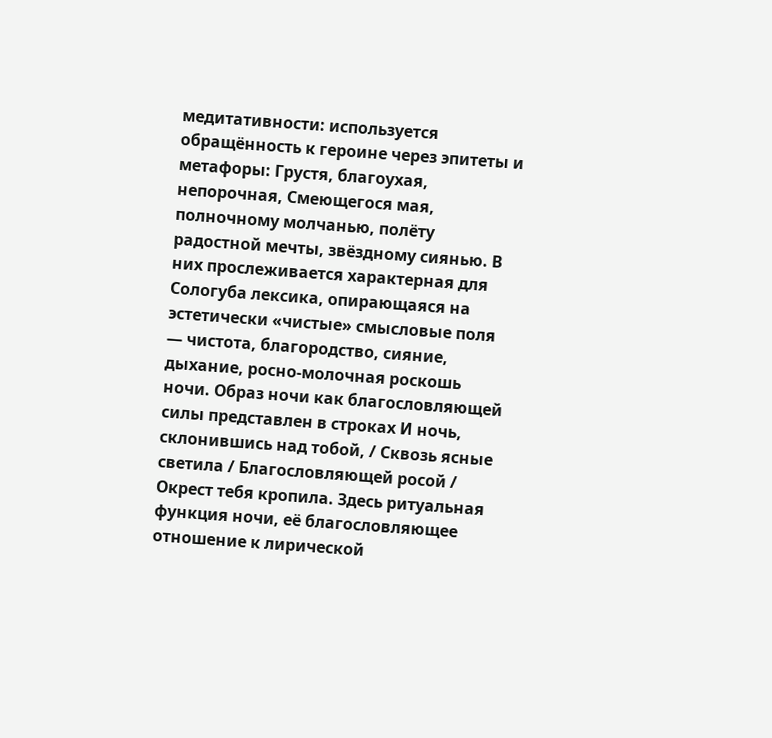медитативности: используется обращённость к героине через эпитеты и метафоры: Грустя, благоухая, непорочная, Смеющегося мая, полночному молчанью, полёту радостной мечты, звёздному сиянью. В них прослеживается характерная для Сологуба лексика, опирающаяся на эстетически «чистые» смысловые поля — чистота, благородство, сияние, дыхание, росно-молочная роскошь ночи. Образ ночи как благословляющей силы представлен в строках И ночь, склонившись над тобой, / Сквозь ясные светила / Благословляющей росой / Окрест тебя кропила. Здесь ритуальная функция ночи, её благословляющее отношение к лирической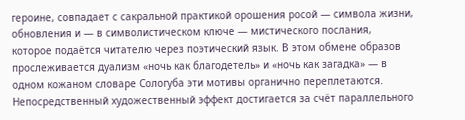героине, совпадает с сакральной практикой орошения росой — символа жизни, обновления и — в символистическом ключе — мистического послания, которое подаётся читателю через поэтический язык. В этом обмене образов прослеживается дуализм «ночь как благодетель» и «ночь как загадка» — в одном кожаном словаре Сологуба эти мотивы органично переплетаются.
Непосредственный художественный эффект достигается за счёт параллельного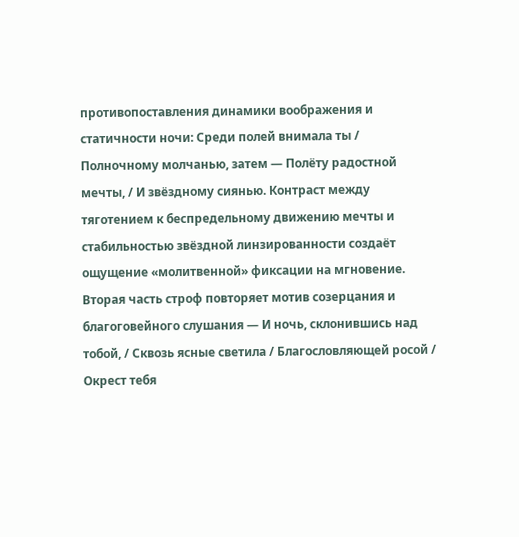противопоставления динамики воображения и статичности ночи: Среди полей внимала ты / Полночному молчанью, затем — Полёту радостной мечты, / И звёздному сиянью. Контраст между тяготением к беспредельному движению мечты и стабильностью звёздной линзированности создаёт ощущение «молитвенной» фиксации на мгновение. Вторая часть строф повторяет мотив созерцания и благоговейного слушания — И ночь, склонившись над тобой, / Сквозь ясные светила / Благословляющей росой / Окрест тебя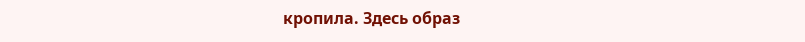кропила. Здесь образ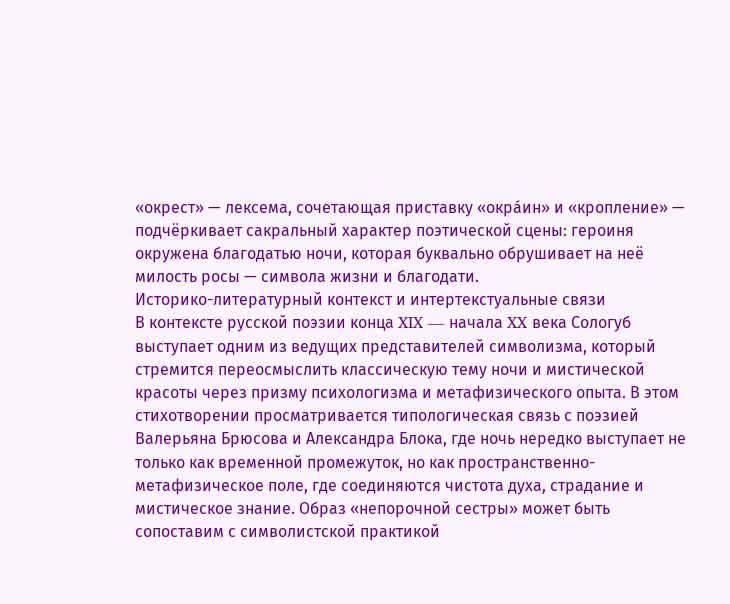«окрест» — лексема, сочетающая приставку «окра́ин» и «кропление» — подчёркивает сакральный характер поэтической сцены: героиня окружена благодатью ночи, которая буквально обрушивает на неё милость росы — символа жизни и благодати.
Историко-литературный контекст и интертекстуальные связи
В контексте русской поэзии конца XIX — начала XX века Сологуб выступает одним из ведущих представителей символизма, который стремится переосмыслить классическую тему ночи и мистической красоты через призму психологизма и метафизического опыта. В этом стихотворении просматривается типологическая связь с поэзией Валерьяна Брюсова и Александра Блока, где ночь нередко выступает не только как временной промежуток, но как пространственно-метафизическое поле, где соединяются чистота духа, страдание и мистическое знание. Образ «непорочной сестры» может быть сопоставим с символистской практикой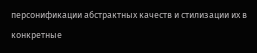персонификации абстрактных качеств и стилизации их в конкретные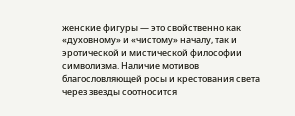женские фигуры — это свойственно как «духовному» и «чистому» началу, так и эротической и мистической философии символизма. Наличие мотивов благословляющей росы и крестования света через звезды соотносится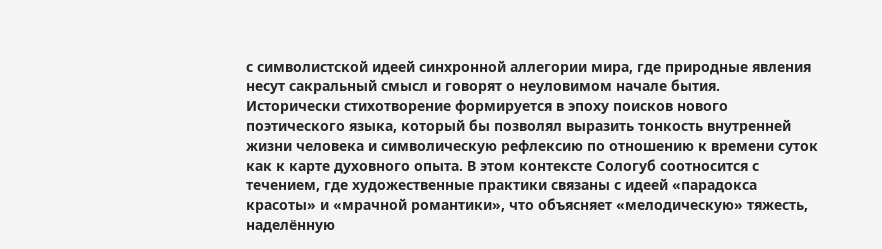с символистской идеей синхронной аллегории мира, где природные явления несут сакральный смысл и говорят о неуловимом начале бытия.
Исторически стихотворение формируется в эпоху поисков нового поэтического языка, который бы позволял выразить тонкость внутренней жизни человека и символическую рефлексию по отношению к времени суток как к карте духовного опыта. В этом контексте Сологуб соотносится с течением, где художественные практики связаны с идеей «парадокса красоты» и «мрачной романтики», что объясняет «мелодическую» тяжесть, наделённую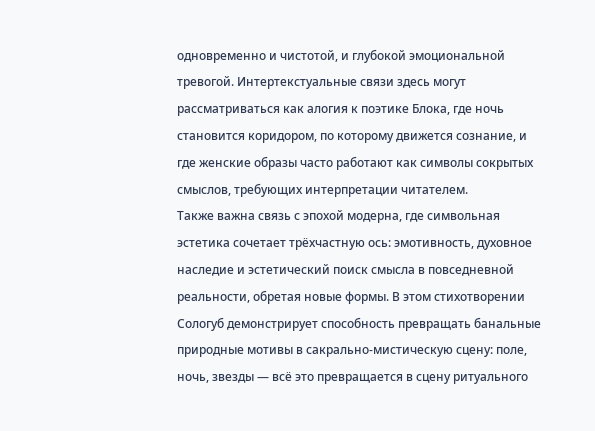одновременно и чистотой, и глубокой эмоциональной тревогой. Интертекстуальные связи здесь могут рассматриваться как алогия к поэтике Блока, где ночь становится коридором, по которому движется сознание, и где женские образы часто работают как символы сокрытых смыслов, требующих интерпретации читателем.
Также важна связь с эпохой модерна, где символьная эстетика сочетает трёхчастную ось: эмотивность, духовное наследие и эстетический поиск смысла в повседневной реальности, обретая новые формы. В этом стихотворении Сологуб демонстрирует способность превращать банальные природные мотивы в сакрально-мистическую сцену: поле, ночь, звезды — всё это превращается в сцену ритуального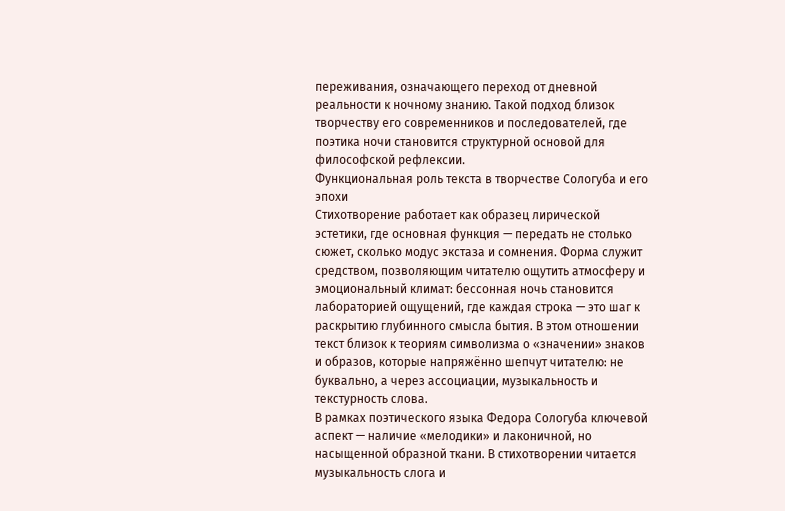переживания, означающего переход от дневной реальности к ночному знанию. Такой подход близок творчеству его современников и последователей, где поэтика ночи становится структурной основой для философской рефлексии.
Функциональная роль текста в творчестве Сологуба и его эпохи
Стихотворение работает как образец лирической эстетики, где основная функция — передать не столько сюжет, сколько модус экстаза и сомнения. Форма служит средством, позволяющим читателю ощутить атмосферу и эмоциональный климат: бессонная ночь становится лабораторией ощущений, где каждая строка — это шаг к раскрытию глубинного смысла бытия. В этом отношении текст близок к теориям символизма о «значении» знаков и образов, которые напряжённо шепчут читателю: не буквально, а через ассоциации, музыкальность и текстурность слова.
В рамках поэтического языка Федора Сологуба ключевой аспект — наличие «мелодики» и лаконичной, но насыщенной образной ткани. В стихотворении читается музыкальность слога и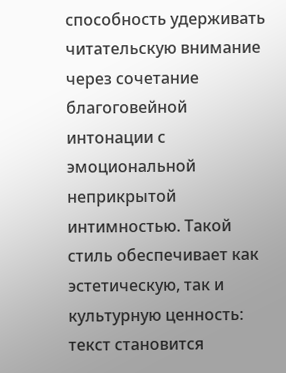способность удерживать читательскую внимание через сочетание благоговейной интонации с эмоциональной неприкрытой интимностью. Такой стиль обеспечивает как эстетическую, так и культурную ценность: текст становится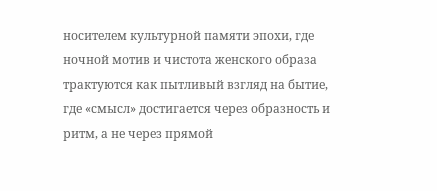носителем культурной памяти эпохи, где ночной мотив и чистота женского образа трактуются как пытливый взгляд на бытие, где «смысл» достигается через образность и ритм, а не через прямой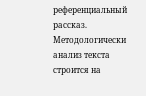референциальный рассказ.
Методологически анализ текста строится на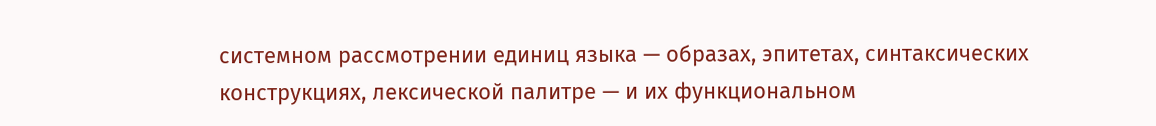системном рассмотрении единиц языка — образах, эпитетах, синтаксических конструкциях, лексической палитре — и их функциональном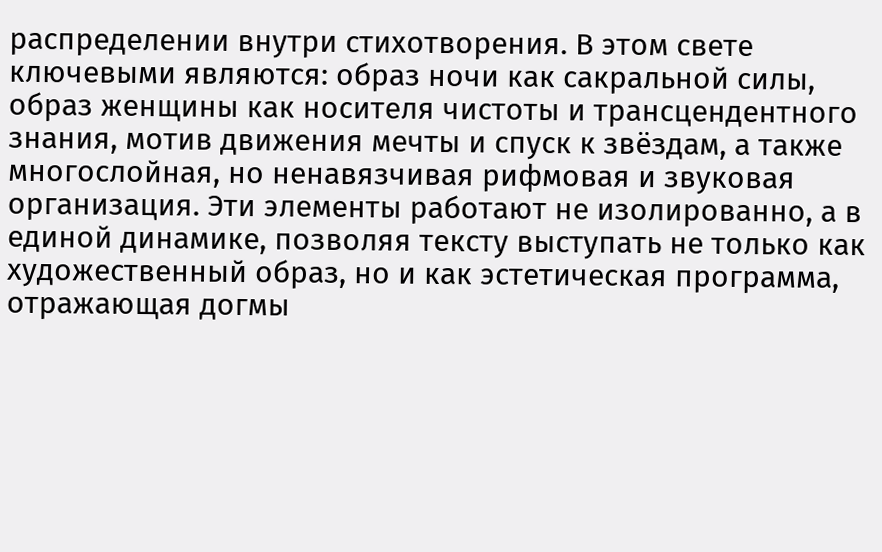распределении внутри стихотворения. В этом свете ключевыми являются: образ ночи как сакральной силы, образ женщины как носителя чистоты и трансцендентного знания, мотив движения мечты и спуск к звёздам, а также многослойная, но ненавязчивая рифмовая и звуковая организация. Эти элементы работают не изолированно, а в единой динамике, позволяя тексту выступать не только как художественный образ, но и как эстетическая программа, отражающая догмы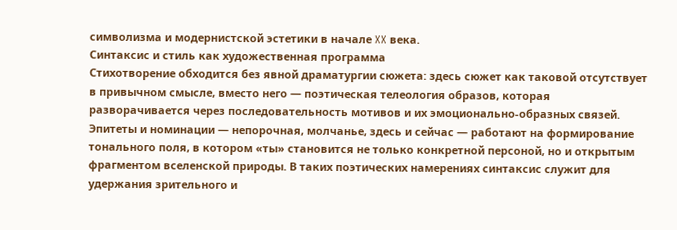символизма и модернистской эстетики в начале XX века.
Синтаксис и стиль как художественная программа
Стихотворение обходится без явной драматургии сюжета: здесь сюжет как таковой отсутствует в привычном смысле, вместо него — поэтическая телеология образов, которая разворачивается через последовательность мотивов и их эмоционально-образных связей. Эпитеты и номинации — непорочная, молчанье, здесь и сейчас — работают на формирование тонального поля, в котором «ты» становится не только конкретной персоной, но и открытым фрагментом вселенской природы. В таких поэтических намерениях синтаксис служит для удержания зрительного и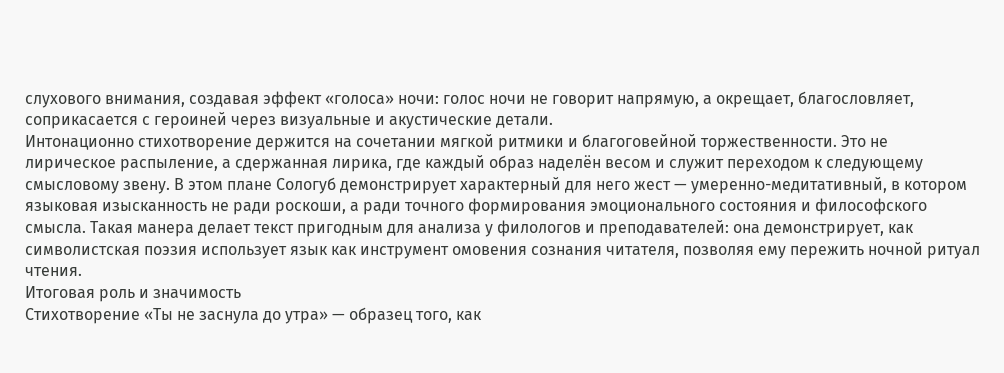слухового внимания, создавая эффект «голоса» ночи: голос ночи не говорит напрямую, а окрещает, благословляет, соприкасается с героиней через визуальные и акустические детали.
Интонационно стихотворение держится на сочетании мягкой ритмики и благоговейной торжественности. Это не лирическое распыление, а сдержанная лирика, где каждый образ наделён весом и служит переходом к следующему смысловому звену. В этом плане Сологуб демонстрирует характерный для него жест — умеренно-медитативный, в котором языковая изысканность не ради роскоши, а ради точного формирования эмоционального состояния и философского смысла. Такая манера делает текст пригодным для анализа у филологов и преподавателей: она демонстрирует, как символистская поэзия использует язык как инструмент омовения сознания читателя, позволяя ему пережить ночной ритуал чтения.
Итоговая роль и значимость
Стихотворение «Ты не заснула до утра» — образец того, как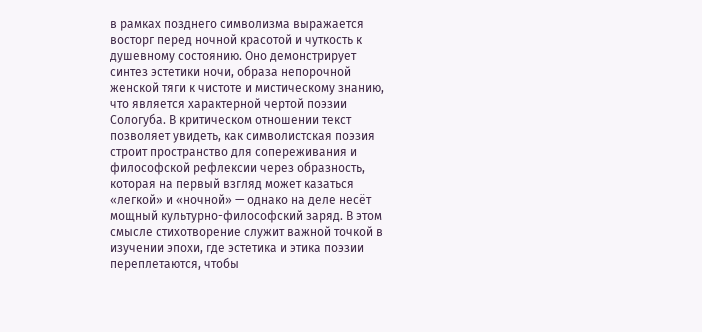в рамках позднего символизма выражается восторг перед ночной красотой и чуткость к душевному состоянию. Оно демонстрирует синтез эстетики ночи, образа непорочной женской тяги к чистоте и мистическому знанию, что является характерной чертой поэзии Сологуба. В критическом отношении текст позволяет увидеть, как символистская поэзия строит пространство для сопереживания и философской рефлексии через образность, которая на первый взгляд может казаться «легкой» и «ночной» — однако на деле несёт мощный культурно-философский заряд. В этом смысле стихотворение служит важной точкой в изучении эпохи, где эстетика и этика поэзии переплетаются, чтобы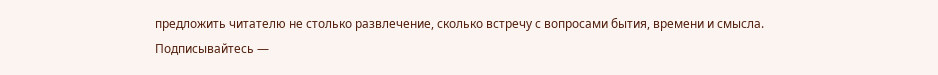предложить читателю не столько развлечение, сколько встречу с вопросами бытия, времени и смысла.
Подписывайтесь —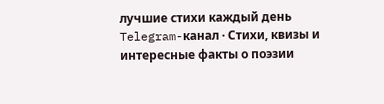лучшие стихи каждый день
Telegram-канал · Стихи, квизы и интересные факты о поэзии